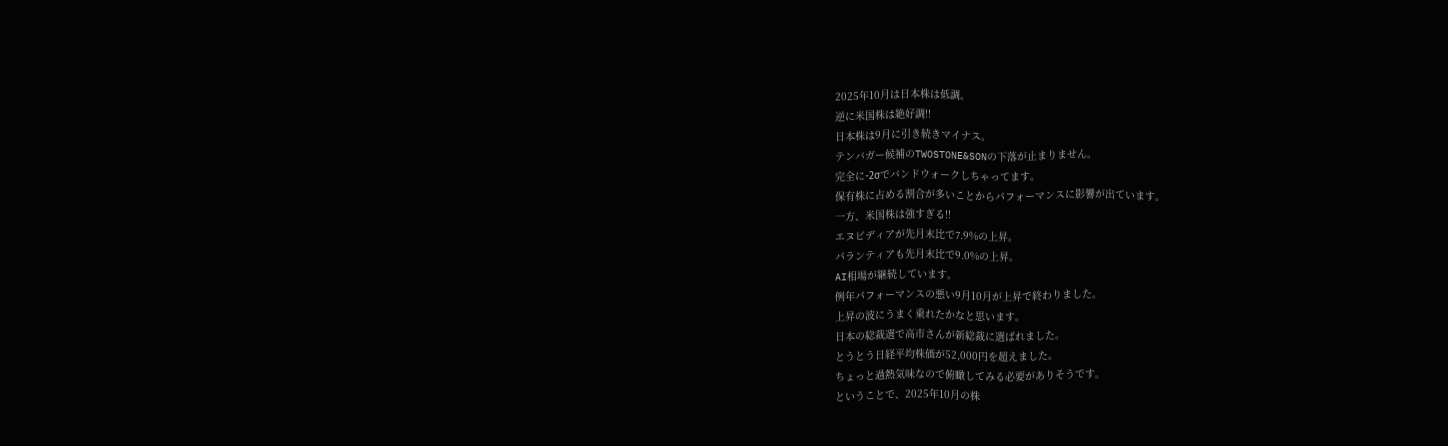2025年10月は日本株は低調。
逆に米国株は絶好調!!
日本株は9月に引き続きマイナス。
テンバガー候補のTWOSTONE&SONの下落が止まりません。
完全に-2σでバンドウォークしちゃってます。
保有株に占める割合が多いことからパフォーマンスに影響が出ています。
一方、米国株は強すぎる!!
エヌビディアが先月末比で7.9%の上昇。
パランティアも先月末比で9.0%の上昇。
AI相場が継続しています。
例年パフォーマンスの悪い9月10月が上昇で終わりました。
上昇の波にうまく乗れたかなと思います。
日本の総裁選で高市さんが新総裁に選ばれました。
とうとう日経平均株価が52,000円を超えました。
ちょっと過熱気味なので俯瞰してみる必要がありそうです。
ということで、2025年10月の株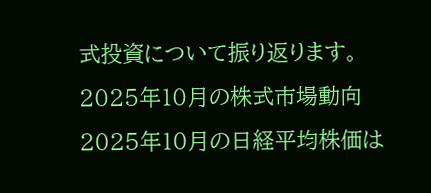式投資について振り返ります。
2025年10月の株式市場動向
2025年10月の日経平均株価は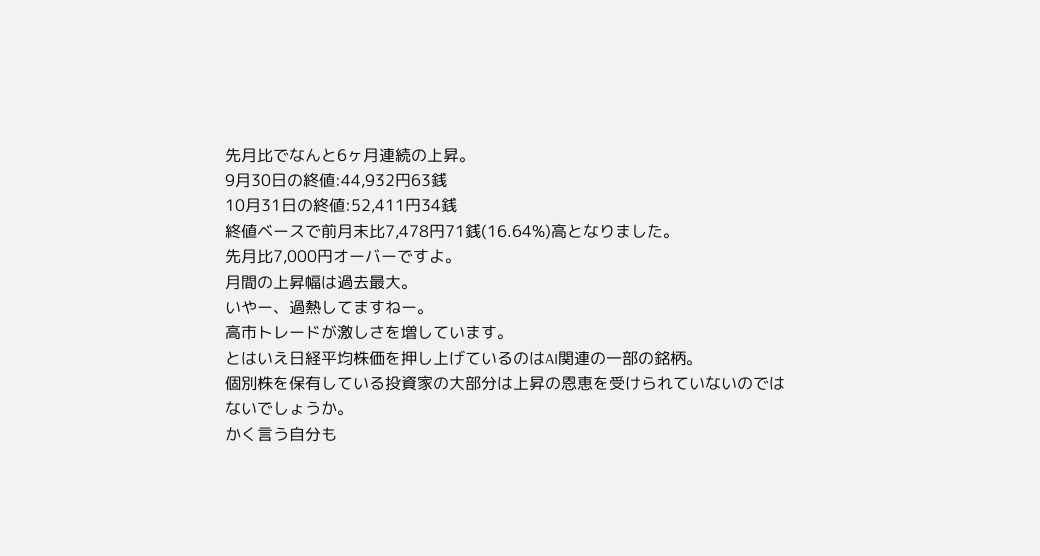先月比でなんと6ヶ月連続の上昇。
9月30日の終値:44,932円63銭
10月31日の終値:52,411円34銭
終値ベースで前月末比7,478円71銭(16.64%)高となりました。
先月比7,000円オーバーですよ。
月間の上昇幅は過去最大。
いやー、過熱してますねー。
高市トレードが激しさを増しています。
とはいえ日経平均株価を押し上げているのはAI関連の一部の銘柄。
個別株を保有している投資家の大部分は上昇の恩恵を受けられていないのではないでしょうか。
かく言う自分も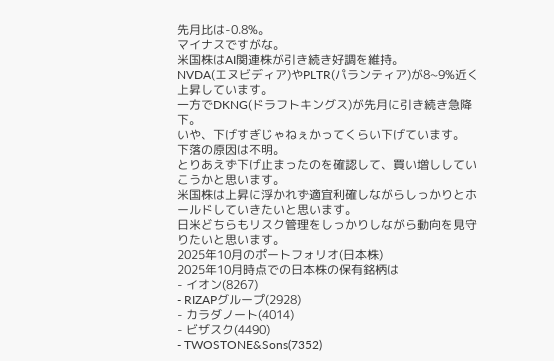先月比は-0.8%。
マイナスですがな。
米国株はAI関連株が引き続き好調を維持。
NVDA(エヌビディア)やPLTR(パランティア)が8~9%近く上昇しています。
一方でDKNG(ドラフトキングス)が先月に引き続き急降下。
いや、下げすぎじゃねぇかってくらい下げています。
下落の原因は不明。
とりあえず下げ止まったのを確認して、買い増ししていこうかと思います。
米国株は上昇に浮かれず適宜利確しながらしっかりとホールドしていきたいと思います。
日米どちらもリスク管理をしっかりしながら動向を見守りたいと思います。
2025年10月のポートフォリオ(日本株)
2025年10月時点での日本株の保有銘柄は
- イオン(8267)
- RIZAPグループ(2928)
- カラダノート(4014)
- ビザスク(4490)
- TWOSTONE&Sons(7352)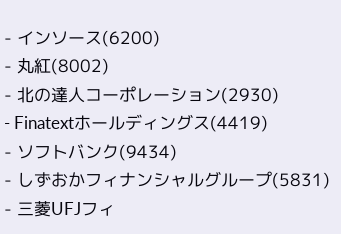- インソース(6200)
- 丸紅(8002)
- 北の達人コーポレーション(2930)
- Finatextホールディングス(4419)
- ソフトバンク(9434)
- しずおかフィナンシャルグループ(5831)
- 三菱UFJフィ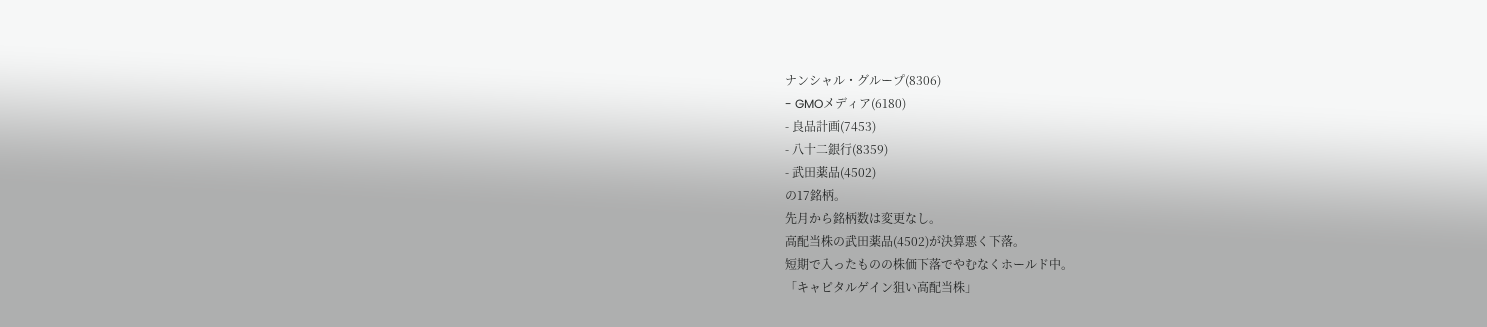ナンシャル・グループ(8306)
- GMOメディア(6180)
- 良品計画(7453)
- 八十二銀行(8359)
- 武田薬品(4502)
の17銘柄。
先月から銘柄数は変更なし。
高配当株の武田薬品(4502)が決算悪く下落。
短期で入ったものの株価下落でやむなくホールド中。
「キャピタルゲイン狙い高配当株」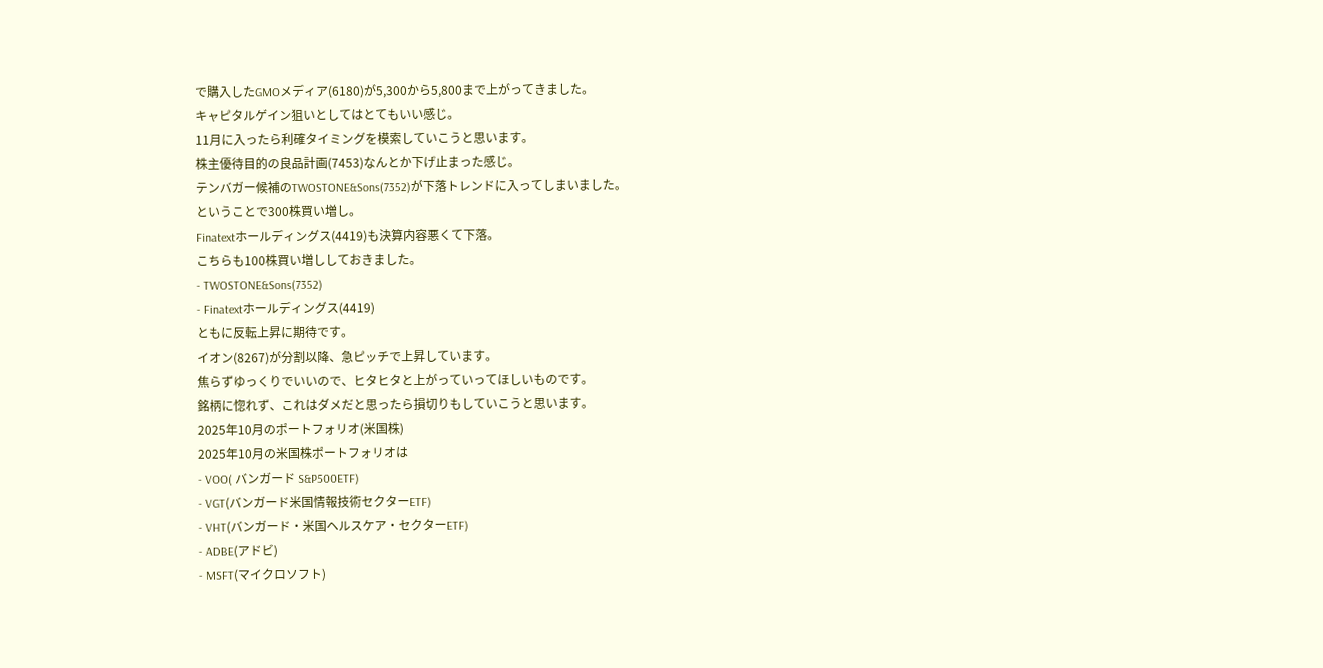で購入したGMOメディア(6180)が5,300から5,800まで上がってきました。
キャピタルゲイン狙いとしてはとてもいい感じ。
11月に入ったら利確タイミングを模索していこうと思います。
株主優待目的の良品計画(7453)なんとか下げ止まった感じ。
テンバガー候補のTWOSTONE&Sons(7352)が下落トレンドに入ってしまいました。
ということで300株買い増し。
Finatextホールディングス(4419)も決算内容悪くて下落。
こちらも100株買い増ししておきました。
- TWOSTONE&Sons(7352)
- Finatextホールディングス(4419)
ともに反転上昇に期待です。
イオン(8267)が分割以降、急ピッチで上昇しています。
焦らずゆっくりでいいので、ヒタヒタと上がっていってほしいものです。
銘柄に惚れず、これはダメだと思ったら損切りもしていこうと思います。
2025年10月のポートフォリオ(米国株)
2025年10月の米国株ポートフォリオは
- VOO( バンガード S&P500ETF)
- VGT(バンガード米国情報技術セクターETF)
- VHT(バンガード・米国ヘルスケア・セクターETF)
- ADBE(アドビ)
- MSFT(マイクロソフト)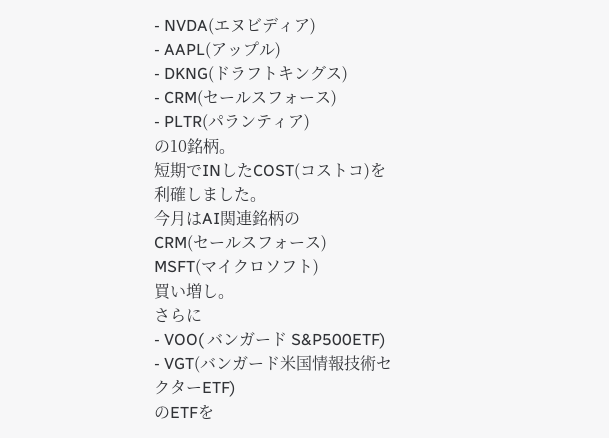- NVDA(エヌビディア)
- AAPL(アップル)
- DKNG(ドラフトキングス)
- CRM(セールスフォース)
- PLTR(パランティア)
の10銘柄。
短期でINしたCOST(コストコ)を利確しました。
今月はAI関連銘柄の
CRM(セールスフォース)
MSFT(マイクロソフト)
買い増し。
さらに
- VOO( バンガード S&P500ETF)
- VGT(バンガード米国情報技術セクターETF)
のETFを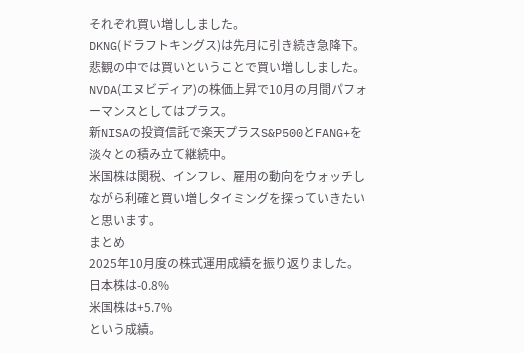それぞれ買い増ししました。
DKNG(ドラフトキングス)は先月に引き続き急降下。
悲観の中では買いということで買い増ししました。
NVDA(エヌビディア)の株価上昇で10月の月間パフォーマンスとしてはプラス。
新NISAの投資信託で楽天プラスS&P500とFANG+を淡々との積み立て継続中。
米国株は関税、インフレ、雇用の動向をウォッチしながら利確と買い増しタイミングを探っていきたいと思います。
まとめ
2025年10月度の株式運用成績を振り返りました。
日本株は-0.8%
米国株は+5.7%
という成績。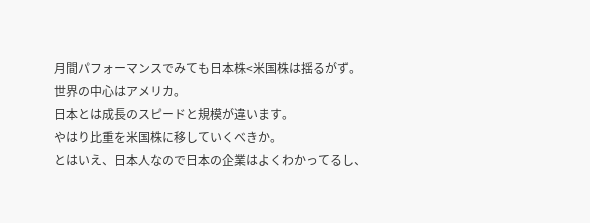月間パフォーマンスでみても日本株<米国株は揺るがず。
世界の中心はアメリカ。
日本とは成長のスピードと規模が違います。
やはり比重を米国株に移していくべきか。
とはいえ、日本人なので日本の企業はよくわかってるし、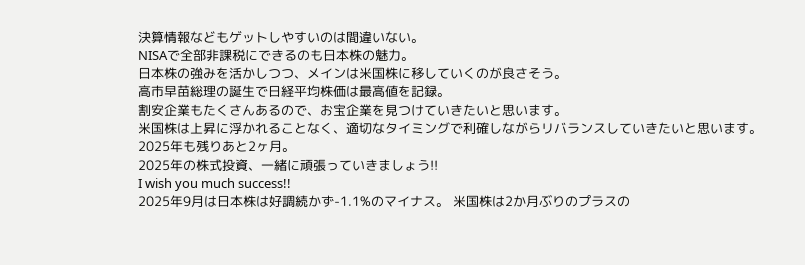決算情報などもゲットしやすいのは間違いない。
NISAで全部非課税にできるのも日本株の魅力。
日本株の強みを活かしつつ、メインは米国株に移していくのが良さそう。
高市早苗総理の誕生で日経平均株価は最高値を記録。
割安企業もたくさんあるので、お宝企業を見つけていきたいと思います。
米国株は上昇に浮かれることなく、適切なタイミングで利確しながらリバランスしていきたいと思います。
2025年も残りあと2ヶ月。
2025年の株式投資、一緒に頑張っていきましょう!!
I wish you much success!!
2025年9月は日本株は好調続かず-1.1%のマイナス。 米国株は2か月ぶりのプラスの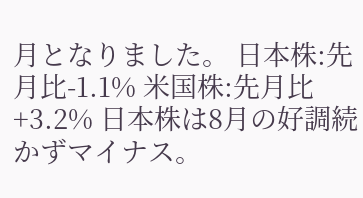月となりました。 日本株:先月比-1.1% 米国株:先月比+3.2% 日本株は8月の好調続かずマイナス。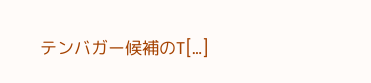テンバガー候補のT[…]